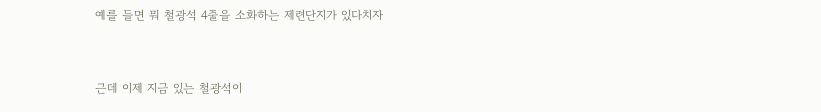예를 들면 뭐 철광석 4줄을 소화하는 제련단지가 있다치자


근데 이제 지금 있는 철광석이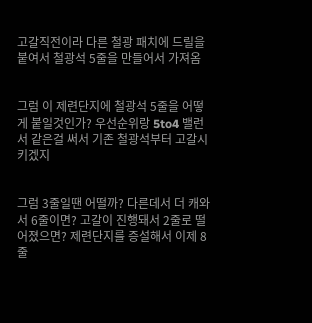고갈직전이라 다른 철광 패치에 드릴을 붙여서 철광석 5줄을 만들어서 가져옴


그럼 이 제련단지에 철광석 5줄을 어떻게 붙일것인가? 우선순위랑 5to4 밸런서 같은걸 써서 기존 철광석부터 고갈시키겠지


그럼 3줄일땐 어떨까? 다른데서 더 캐와서 6줄이면? 고갈이 진행돼서 2줄로 떨어졌으면? 제련단지를 증설해서 이제 8줄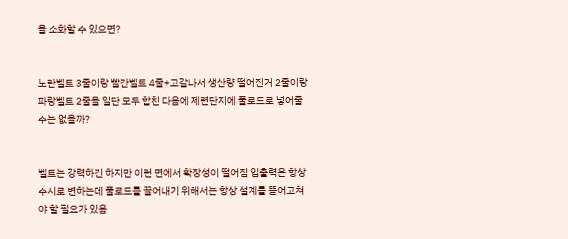을 소화할 수 있으면?


노란벨트 3줄이랑 빨간벨트 4줄+고갈나서 생산량 떨어진거 2줄이랑 파랑벨트 2줄을 일단 모두 합친 다음에 제련단지에 풀로드로 넣어줄 수는 없을까?


벨트는 강력하긴 하지만 이런 면에서 확장성이 떨어짐 입출력은 항상 수시로 변하는데 풀로드를 끌어내기 위해서는 항상 설계를 뜯어고쳐야 할 필요가 있음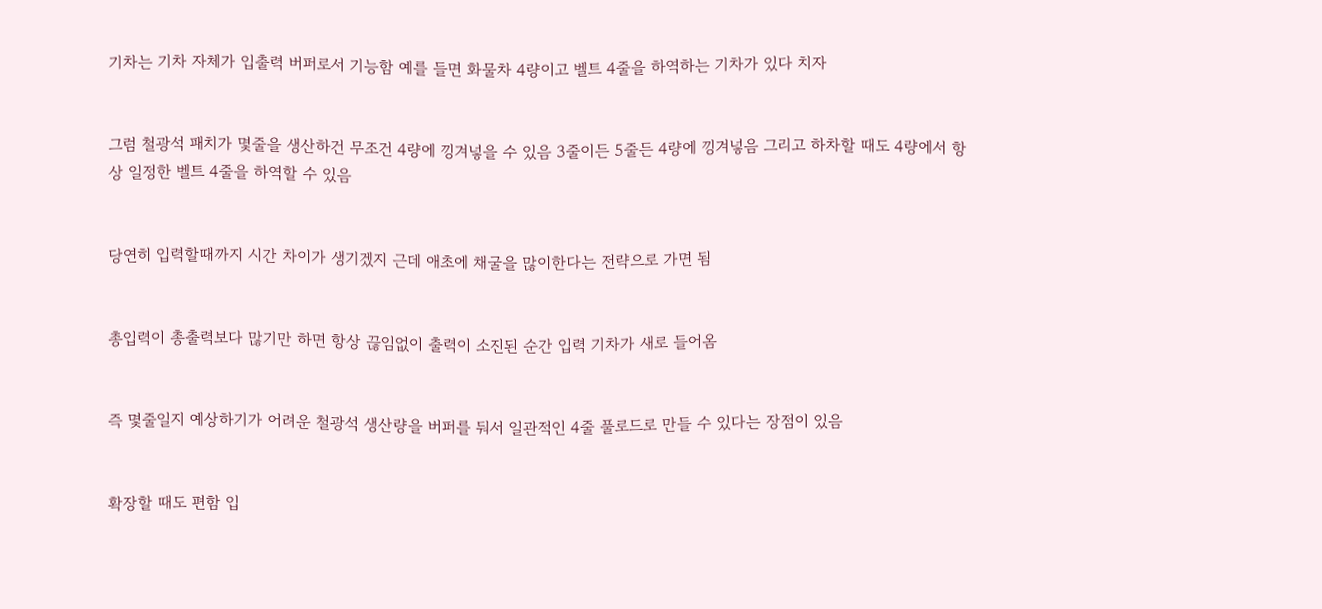기차는 기차 자체가 입출력 버퍼로서 기능함 예를 들면 화물차 4량이고 벨트 4줄을 하역하는 기차가 있다 치자


그럼 철광석 패치가 몇줄을 생산하건 무조건 4량에 낑겨넣을 수 있음 3줄이든 5줄든 4량에 낑겨넣음 그리고 하차할 때도 4량에서 항상 일정한 벨트 4줄을 하역할 수 있음


당연히 입력할때까지 시간 차이가 생기겠지 근데 애초에 채굴을 많이한다는 전략으로 가면 됨


총입력이 총출력보다 많기만 하면 항상 끊임없이 출력이 소진된 순간 입력 기차가 새로 들어옴


즉 몇줄일지 예상하기가 어려운 철광석 생산량을 버퍼를 둬서 일관적인 4줄 풀로드로 만들 수 있다는 장점이 있음


확장할 때도 편함 입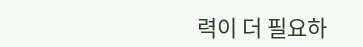력이 더 필요하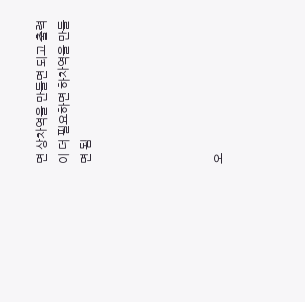면 상차역을 만들면 되고 출력이 더 필요하면 하차역을 만들면 됨





오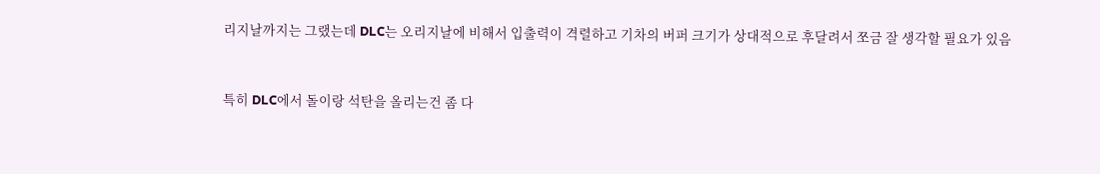리지날까지는 그랬는데 DLC는 오리지날에 비해서 입출력이 격렬하고 기차의 버퍼 크기가 상대적으로 후달려서 쪼금 잘 생각할 필요가 있음


특히 DLC에서 돌이랑 석탄을 올리는건 좀 다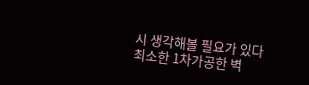시 생각해볼 필요가 있다 최소한 1차가공한 벽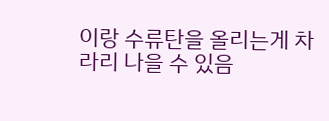이랑 수류탄을 올리는게 차라리 나을 수 있음